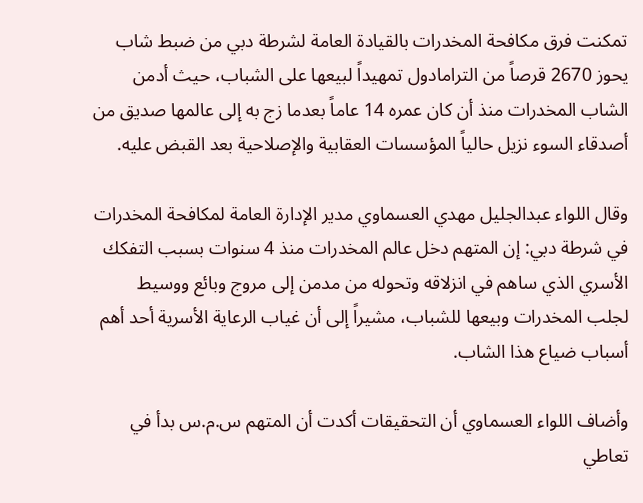تمكنت فرق مكافحة المخدرات بالقيادة العامة لشرطة دبي من ضبط شاب يحوز 2670 قرصاً من الترامادول تمهيداً لبيعها على الشباب، حيث أدمن الشاب المخدرات منذ أن كان عمره 14 عاماً بعدما زج به إلى عالمها صديق من أصدقاء السوء نزيل حالياً المؤسسات العقابية والإصلاحية بعد القبض عليه.

وقال اللواء عبدالجليل مهدي العسماوي مدير الإدارة العامة لمكافحة المخدرات في شرطة دبي: إن المتهم دخل عالم المخدرات منذ 4 سنوات بسبب التفكك الأسري الذي ساهم في انزلاقه وتحوله من مدمن إلى مروج وبائع ووسيط لجلب المخدرات وبيعها للشباب، مشيراً إلى أن غياب الرعاية الأسرية أحد أهم أسباب ضياع هذا الشاب.

وأضاف اللواء العسماوي أن التحقيقات أكدت أن المتهم س.م.س بدأ في تعاطي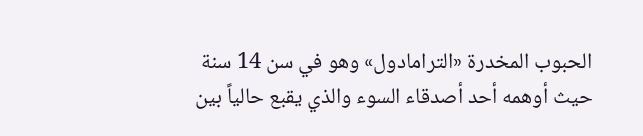الحبوب المخدرة «الترامادول» وهو في سن 14 سنة حيث أوهمه أحد أصدقاء السوء والذي يقبع حالياً بين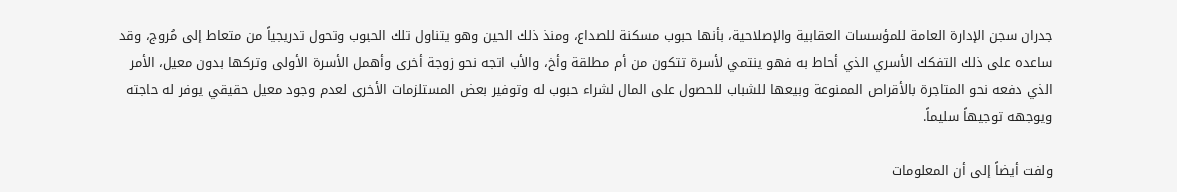جدران سجن الإدارة العامة للمؤسسات العقابية والإصلاحية، بأنها حبوب مسكنة للصداع، ومنذ ذلك الحين وهو يتناول تلك الحبوب وتحول تدريجياً من متعاط إلى مُروج، وقد ساعده على ذلك التفكك الأسري الذي أحاط به فهو ينتمي لأسرة تتكون من أم مطلقة وأخ، والأب اتجه نحو زوجة أخرى وأهمل الأسرة الأولى وتركها بدون معيل، الأمر الذي دفعه نحو المتاجرة بالأقراص الممنوعة وبيعها للشباب للحصول على المال لشراء حبوب له وتوفير بعض المستلزمات الأخرى لعدم وجود معيل حقيقي يوفر له حاجته ويوجهه توجيهاً سليماً.

ولفت أيضاً إلى أن المعلومات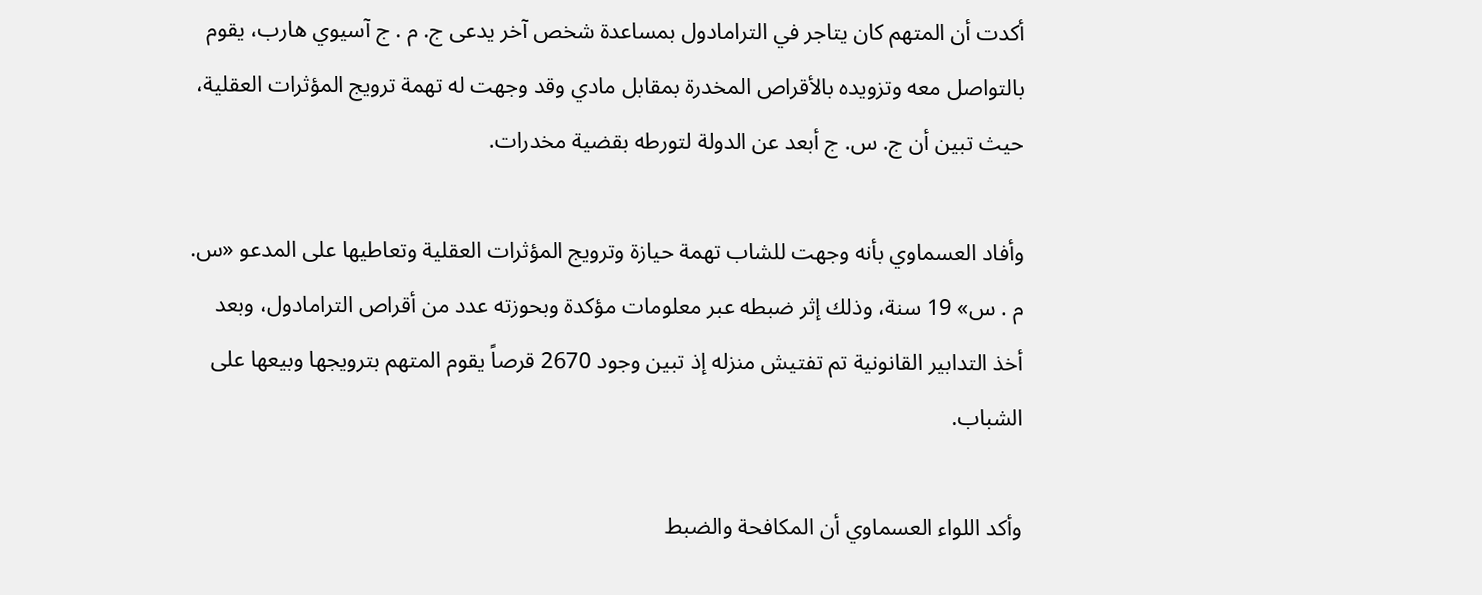أكدت أن المتهم كان يتاجر في الترامادول بمساعدة شخص آخر يدعى ج. م . ج آسيوي هارب، يقوم بالتواصل معه وتزويده بالأقراص المخدرة بمقابل مادي وقد وجهت له تهمة ترويج المؤثرات العقلية، حيث تبين أن ج. س. ج أبعد عن الدولة لتورطه بقضية مخدرات.

وأفاد العسماوي بأنه وجهت للشاب تهمة حيازة وترويج المؤثرات العقلية وتعاطيها على المدعو «س. م . س» 19 سنة، وذلك إثر ضبطه عبر معلومات مؤكدة وبحوزته عدد من أقراص الترامادول، وبعد أخذ التدابير القانونية تم تفتيش منزله إذ تبين وجود 2670 قرصاً يقوم المتهم بترويجها وبيعها على الشباب.

وأكد اللواء العسماوي أن المكافحة والضبط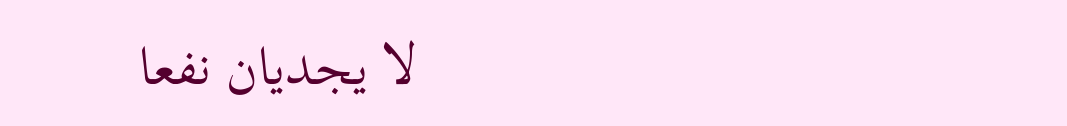لا يجديان نفعا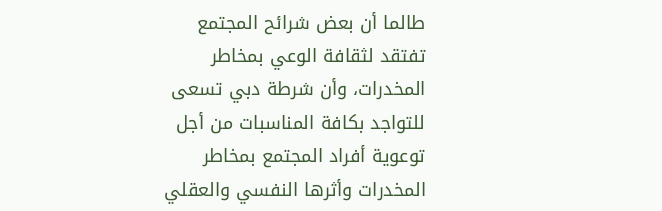طالما أن بعض شرائح المجتمع تفتقد لثقافة الوعي بمخاطر المخدرات، وأن شرطة دبي تسعى للتواجد بكافة المناسبات من أجل توعوية أفراد المجتمع بمخاطر المخدرات وأثرها النفسي والعقلي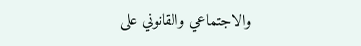والاجتماعي والقانوني على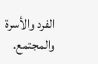الفرد والأسرة والمجتمع.